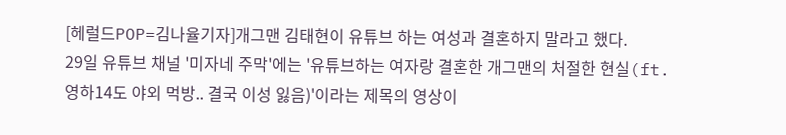[헤럴드POP=김나율기자]개그맨 김태현이 유튜브 하는 여성과 결혼하지 말라고 했다.
29일 유튜브 채널 '미자네 주막'에는 '유튜브하는 여자랑 결혼한 개그맨의 처절한 현실(ft. 영하14도 야외 먹방.. 결국 이성 잃음)'이라는 제목의 영상이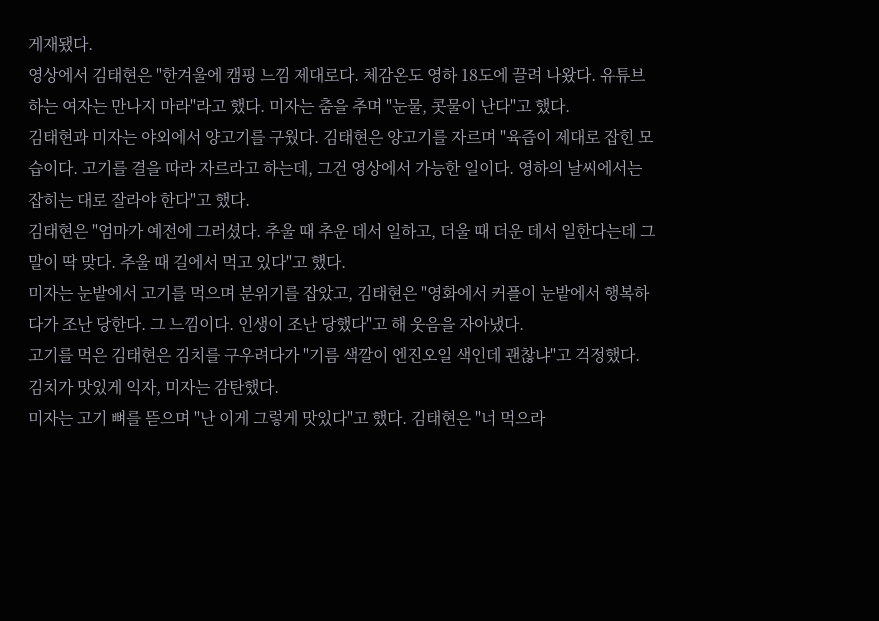게재됐다.
영상에서 김태현은 "한겨울에 캠핑 느낌 제대로다. 체감온도 영하 18도에 끌려 나왔다. 유튜브 하는 여자는 만나지 마라"라고 했다. 미자는 춤을 추며 "눈물, 콧물이 난다"고 했다.
김태현과 미자는 야외에서 양고기를 구웠다. 김태현은 양고기를 자르며 "육즙이 제대로 잡힌 모습이다. 고기를 결을 따라 자르라고 하는데, 그건 영상에서 가능한 일이다. 영하의 날씨에서는 잡히는 대로 잘라야 한다"고 했다.
김태현은 "엄마가 예전에 그러셨다. 추울 때 추운 데서 일하고, 더울 때 더운 데서 일한다는데 그 말이 딱 맞다. 추울 때 길에서 먹고 있다"고 했다.
미자는 눈밭에서 고기를 먹으며 분위기를 잡았고, 김태현은 "영화에서 커플이 눈밭에서 행복하다가 조난 당한다. 그 느낌이다. 인생이 조난 당했다"고 해 웃음을 자아냈다.
고기를 먹은 김태현은 김치를 구우려다가 "기름 색깔이 엔진오일 색인데 괜찮냐"고 걱정했다. 김치가 맛있게 익자, 미자는 감탄했다.
미자는 고기 뼈를 뜯으며 "난 이게 그렇게 맛있다"고 했다. 김태현은 "너 먹으라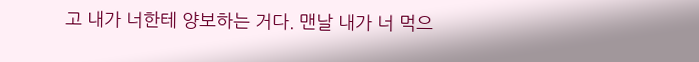고 내가 너한테 양보하는 거다. 맨날 내가 너 먹으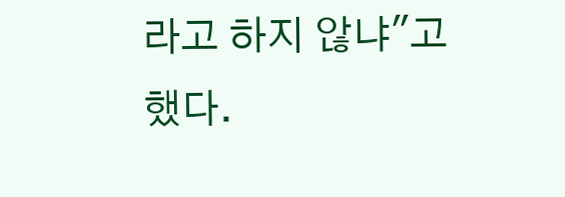라고 하지 않냐"고 했다.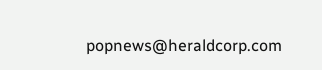popnews@heraldcorp.com